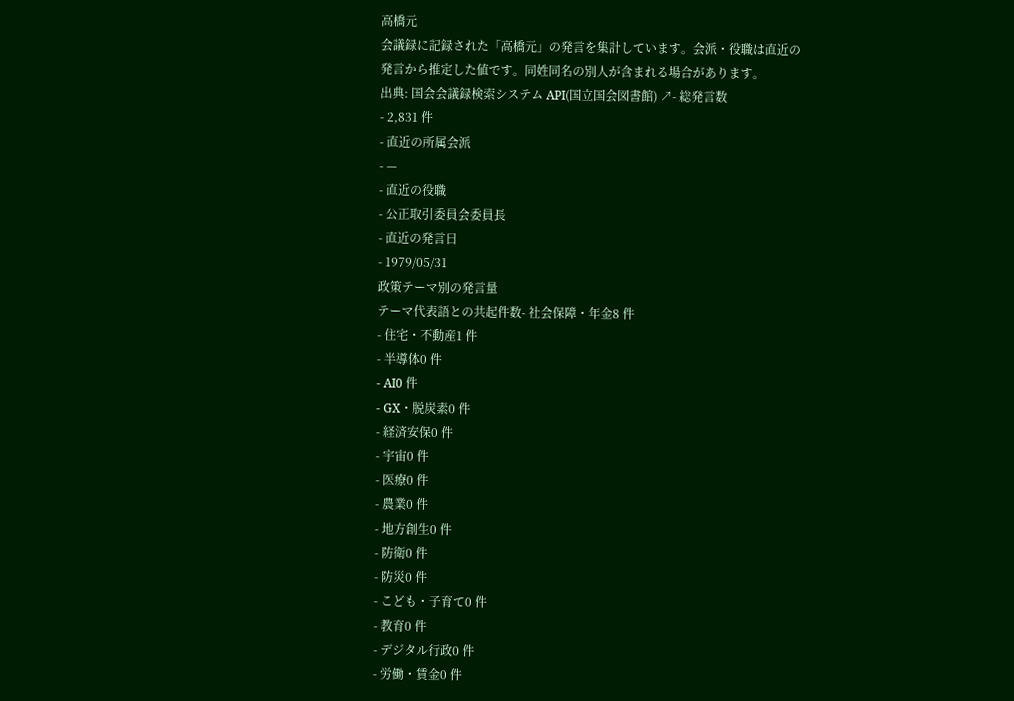高橋元
会議録に記録された「高橋元」の発言を集計しています。会派・役職は直近の発言から推定した値です。同姓同名の別人が含まれる場合があります。
出典: 国会会議録検索システム API(国立国会図書館) ↗- 総発言数
- 2,831 件
- 直近の所属会派
- —
- 直近の役職
- 公正取引委員会委員長
- 直近の発言日
- 1979/05/31
政策テーマ別の発言量
テーマ代表語との共起件数- 社会保障・年金8 件
- 住宅・不動産1 件
- 半導体0 件
- AI0 件
- GX・脱炭素0 件
- 経済安保0 件
- 宇宙0 件
- 医療0 件
- 農業0 件
- 地方創生0 件
- 防衛0 件
- 防災0 件
- こども・子育て0 件
- 教育0 件
- デジタル行政0 件
- 労働・賃金0 件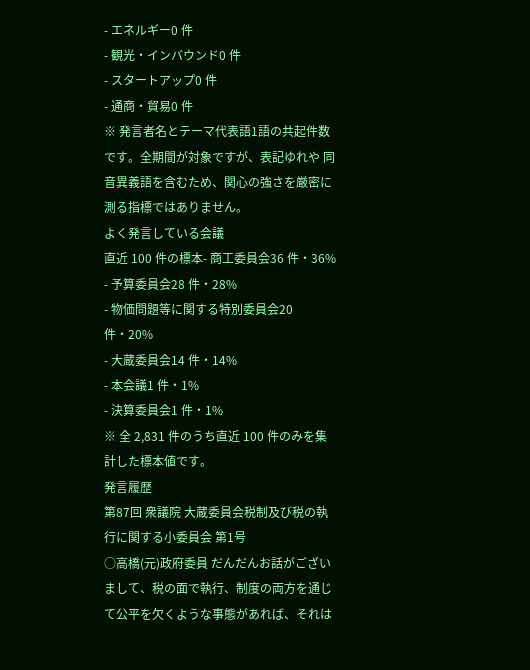- エネルギー0 件
- 観光・インバウンド0 件
- スタートアップ0 件
- 通商・貿易0 件
※ 発言者名とテーマ代表語1語の共起件数です。全期間が対象ですが、表記ゆれや 同音異義語を含むため、関心の強さを厳密に測る指標ではありません。
よく発言している会議
直近 100 件の標本- 商工委員会36 件・36%
- 予算委員会28 件・28%
- 物価問題等に関する特別委員会20 件・20%
- 大蔵委員会14 件・14%
- 本会議1 件・1%
- 決算委員会1 件・1%
※ 全 2,831 件のうち直近 100 件のみを集計した標本値です。
発言履歴
第87回 衆議院 大蔵委員会税制及び税の執行に関する小委員会 第1号
○高橋(元)政府委員 だんだんお話がございまして、税の面で執行、制度の両方を通じて公平を欠くような事態があれば、それは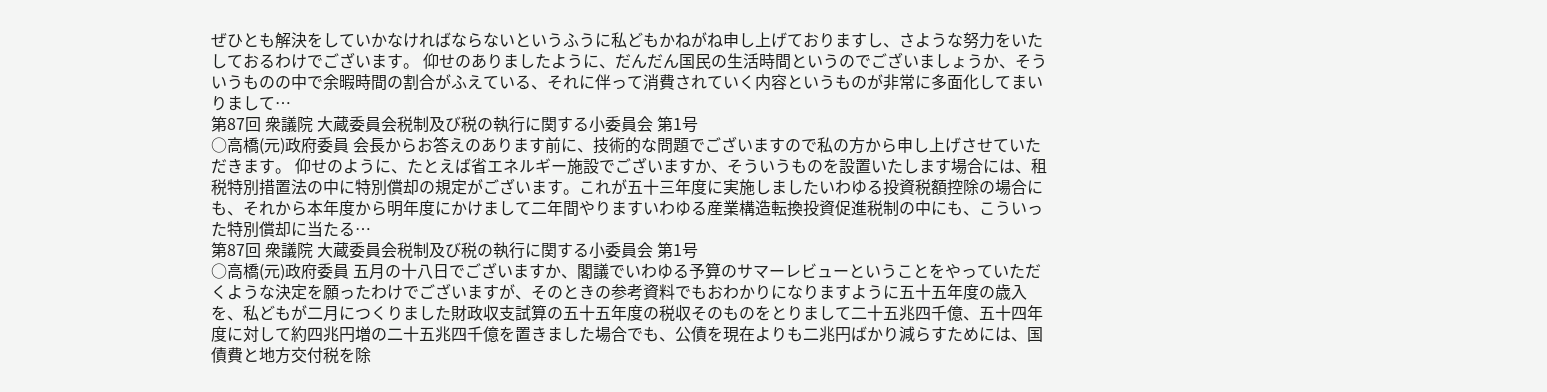ぜひとも解決をしていかなければならないというふうに私どもかねがね申し上げておりますし、さような努力をいたしておるわけでございます。 仰せのありましたように、だんだん国民の生活時間というのでございましょうか、そういうものの中で余暇時間の割合がふえている、それに伴って消費されていく内容というものが非常に多面化してまいりまして…
第87回 衆議院 大蔵委員会税制及び税の執行に関する小委員会 第1号
○高橋(元)政府委員 会長からお答えのあります前に、技術的な問題でございますので私の方から申し上げさせていただきます。 仰せのように、たとえば省エネルギー施設でございますか、そういうものを設置いたします場合には、租税特別措置法の中に特別償却の規定がございます。これが五十三年度に実施しましたいわゆる投資税額控除の場合にも、それから本年度から明年度にかけまして二年間やりますいわゆる産業構造転換投資促進税制の中にも、こういった特別償却に当たる…
第87回 衆議院 大蔵委員会税制及び税の執行に関する小委員会 第1号
○高橋(元)政府委員 五月の十八日でございますか、閣議でいわゆる予算のサマーレビューということをやっていただくような決定を願ったわけでございますが、そのときの参考資料でもおわかりになりますように五十五年度の歳入を、私どもが二月につくりました財政収支試算の五十五年度の税収そのものをとりまして二十五兆四千億、五十四年度に対して約四兆円増の二十五兆四千億を置きました場合でも、公債を現在よりも二兆円ばかり減らすためには、国債費と地方交付税を除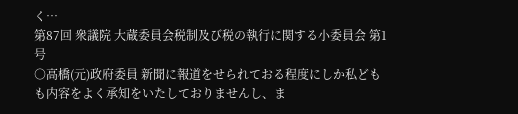く…
第87回 衆議院 大蔵委員会税制及び税の執行に関する小委員会 第1号
○高橋(元)政府委員 新聞に報道をせられておる程度にしか私どもも内容をよく承知をいたしておりませんし、ま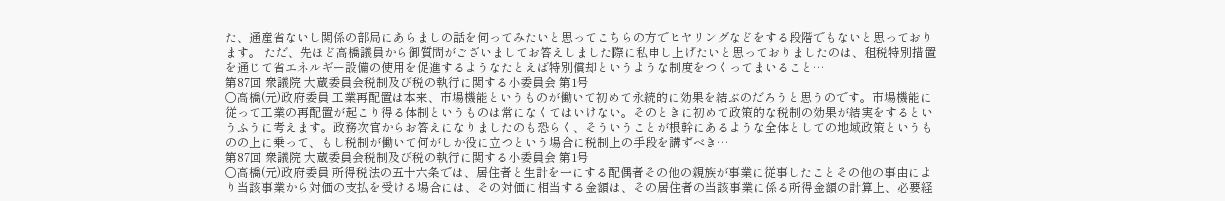た、通産省ないし関係の部局にあらましの話を伺ってみたいと思ってこちらの方でヒヤリングなどをする段階でもないと思っております。 ただ、先ほど高橋議員から御質問がございましてお答えしました際に私申し上げたいと思っておりましたのは、租税特別措置を通じて省エネルギー設備の使用を促進するようなたとえば特別償却というような制度をつくってまいること…
第87回 衆議院 大蔵委員会税制及び税の執行に関する小委員会 第1号
○高橋(元)政府委員 工業再配置は本来、市場機能というものが働いて初めて永続的に効果を結ぶのだろうと思うのです。市場機能に従って工業の再配置が起こり得る体制というものは常になくてはいけない。そのときに初めて政策的な税制の効果が結実をするというふうに考えます。政務次官からお答えになりましたのも恐らく、そういうことが根幹にあるような全体としての地域政策というものの上に乗って、もし税制が働いて何がしか役に立つという場合に税制上の手段を講ずベき…
第87回 衆議院 大蔵委員会税制及び税の執行に関する小委員会 第1号
○高橋(元)政府委員 所得税法の五十六条では、居住者と生計を一にする配偶者その他の親族が事業に従事したことその他の事由により当該事業から対価の支払を受ける場合には、その対価に相当する金額は、その居住者の当該事業に係る所得金額の計算上、必要経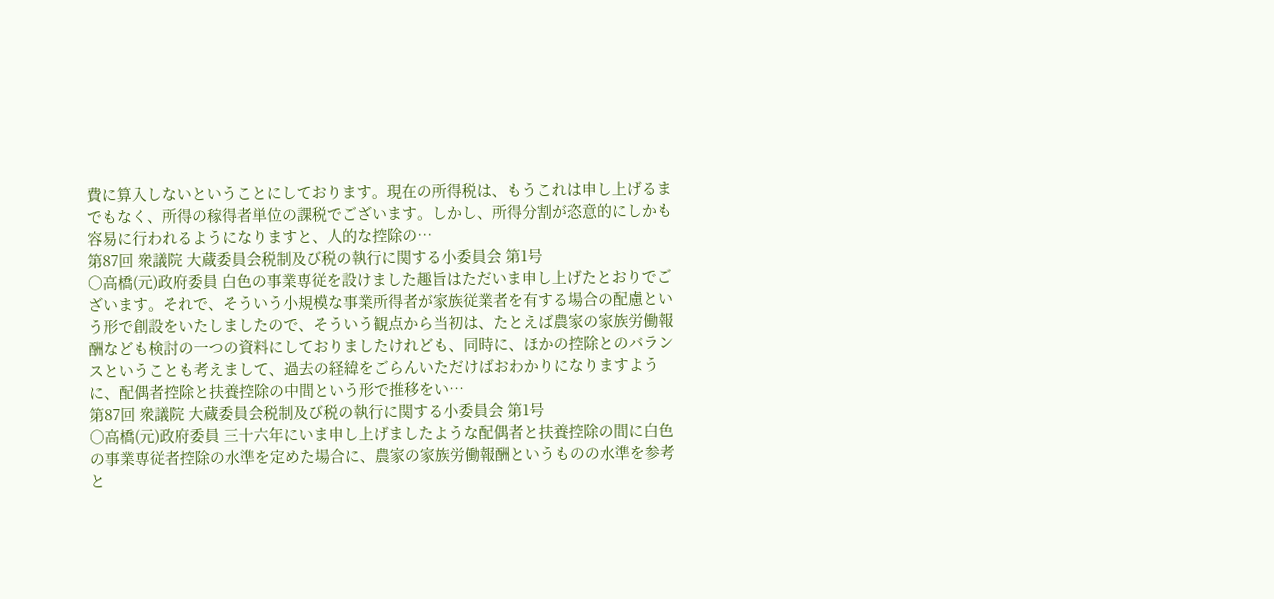費に算入しないということにしております。現在の所得税は、もうこれは申し上げるまでもなく、所得の稼得者単位の課税でございます。しかし、所得分割が恣意的にしかも容易に行われるようになりますと、人的な控除の…
第87回 衆議院 大蔵委員会税制及び税の執行に関する小委員会 第1号
○高橋(元)政府委員 白色の事業専従を設けました趣旨はただいま申し上げたとおりでございます。それで、そういう小規模な事業所得者が家族従業者を有する場合の配慮という形で創設をいたしましたので、そういう観点から当初は、たとえば農家の家族労働報酬なども検討の一つの資料にしておりましたけれども、同時に、ほかの控除とのバランスということも考えまして、過去の経緯をごらんいただけばおわかりになりますように、配偶者控除と扶養控除の中間という形で推移をい…
第87回 衆議院 大蔵委員会税制及び税の執行に関する小委員会 第1号
○高橋(元)政府委員 三十六年にいま申し上げましたような配偶者と扶養控除の間に白色の事業専従者控除の水準を定めた場合に、農家の家族労働報酬というものの水準を参考と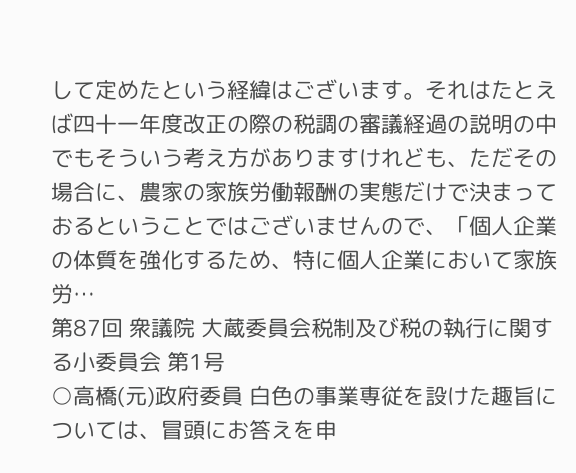して定めたという経緯はございます。それはたとえば四十一年度改正の際の税調の審議経過の説明の中でもそういう考え方がありますけれども、ただその場合に、農家の家族労働報酬の実態だけで決まっておるということではございませんので、「個人企業の体質を強化するため、特に個人企業において家族労…
第87回 衆議院 大蔵委員会税制及び税の執行に関する小委員会 第1号
○高橋(元)政府委員 白色の事業専従を設けた趣旨については、冒頭にお答えを申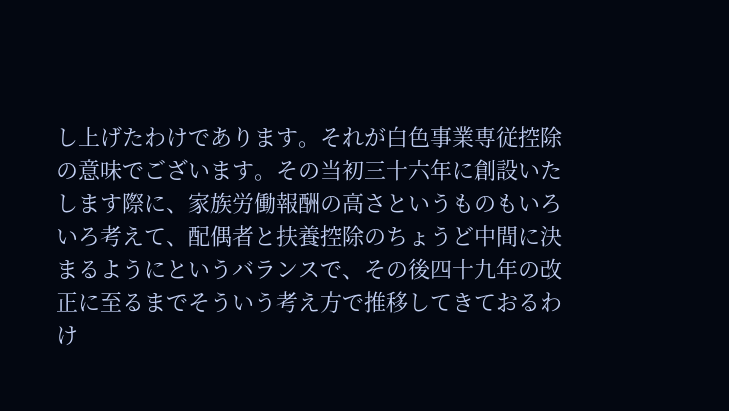し上げたわけであります。それが白色事業専従控除の意味でございます。その当初三十六年に創設いたします際に、家族労働報酬の高さというものもいろいろ考えて、配偶者と扶養控除のちょうど中間に決まるようにというバランスで、その後四十九年の改正に至るまでそういう考え方で推移してきておるわけ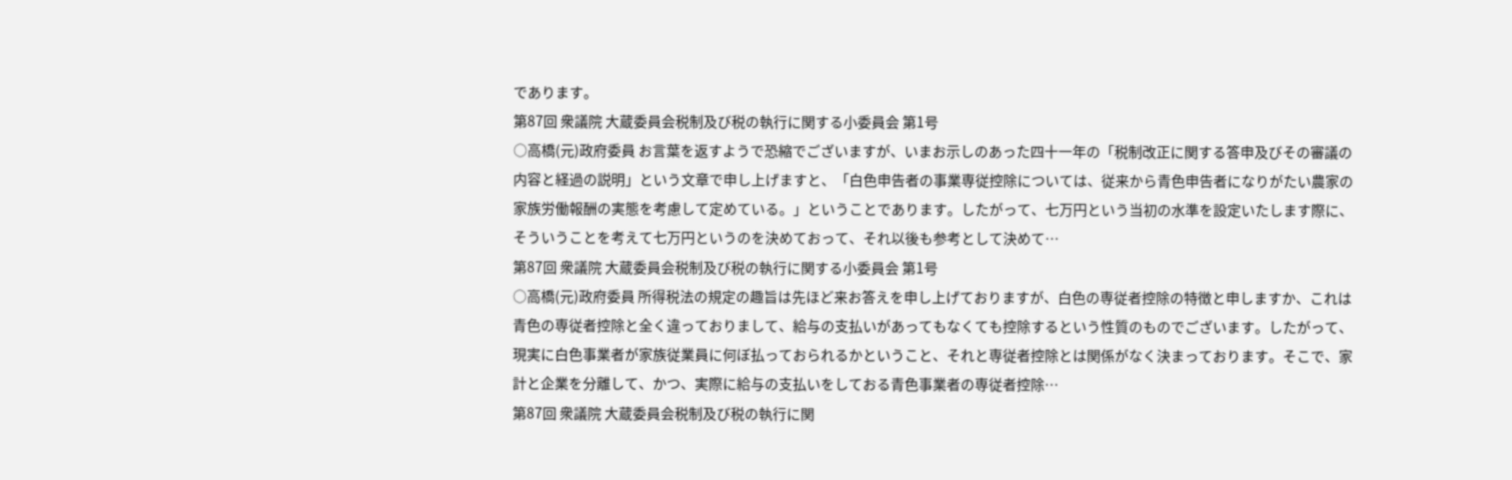であります。
第87回 衆議院 大蔵委員会税制及び税の執行に関する小委員会 第1号
○高橋(元)政府委員 お言葉を返すようで恐縮でございますが、いまお示しのあった四十一年の「税制改正に関する答申及びその審議の内容と経過の説明」という文章で申し上げますと、「白色申告者の事業専従控除については、従来から青色申告者になりがたい農家の家族労働報酬の実態を考慮して定めている。」ということであります。したがって、七万円という当初の水準を設定いたします際に、そういうことを考えて七万円というのを決めておって、それ以後も参考として決めて…
第87回 衆議院 大蔵委員会税制及び税の執行に関する小委員会 第1号
○高橋(元)政府委員 所得税法の規定の趣旨は先ほど来お答えを申し上げておりますが、白色の専従者控除の特徴と申しますか、これは青色の専従者控除と全く違っておりまして、給与の支払いがあってもなくても控除するという性質のものでございます。したがって、現実に白色事業者が家族従業員に何ぼ払っておられるかということ、それと専従者控除とは関係がなく決まっております。そこで、家計と企業を分離して、かつ、実際に給与の支払いをしておる青色事業者の専従者控除…
第87回 衆議院 大蔵委員会税制及び税の執行に関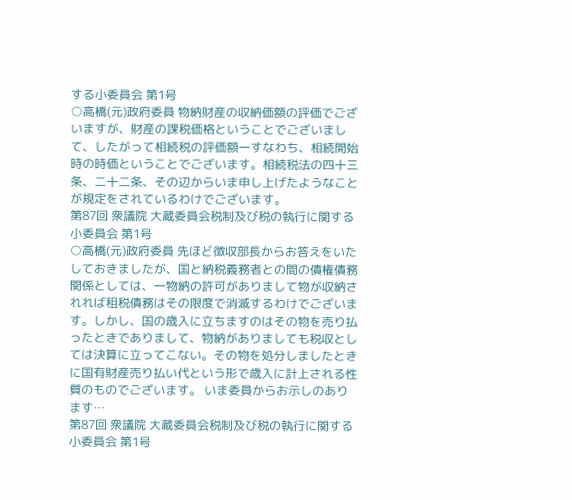する小委員会 第1号
○高橋(元)政府委員 物納財産の収納価額の評価でございますが、財産の課税価格ということでございまして、したがって相続税の評価額一すなわち、相続開始時の時価ということでございます。相続税法の四十三条、二十二条、その辺からいま申し上げたようなことが規定をされているわけでございます。
第87回 衆議院 大蔵委員会税制及び税の執行に関する小委員会 第1号
○高橋(元)政府委員 先ほど徴収部長からお答えをいたしておきましたが、国と納税義務者との間の債権債務関係としては、一物納の許可がありまして物が収納されれば租税債務はその限度で消滅するわけでございます。しかし、国の歳入に立ちますのはその物を売り払ったときでありまして、物納がありましても税収としては決算に立ってこない。その物を処分しましたときに国有財産売り払い代という形で歳入に計上される性質のものでございます。 いま委員からお示しのあります…
第87回 衆議院 大蔵委員会税制及び税の執行に関する小委員会 第1号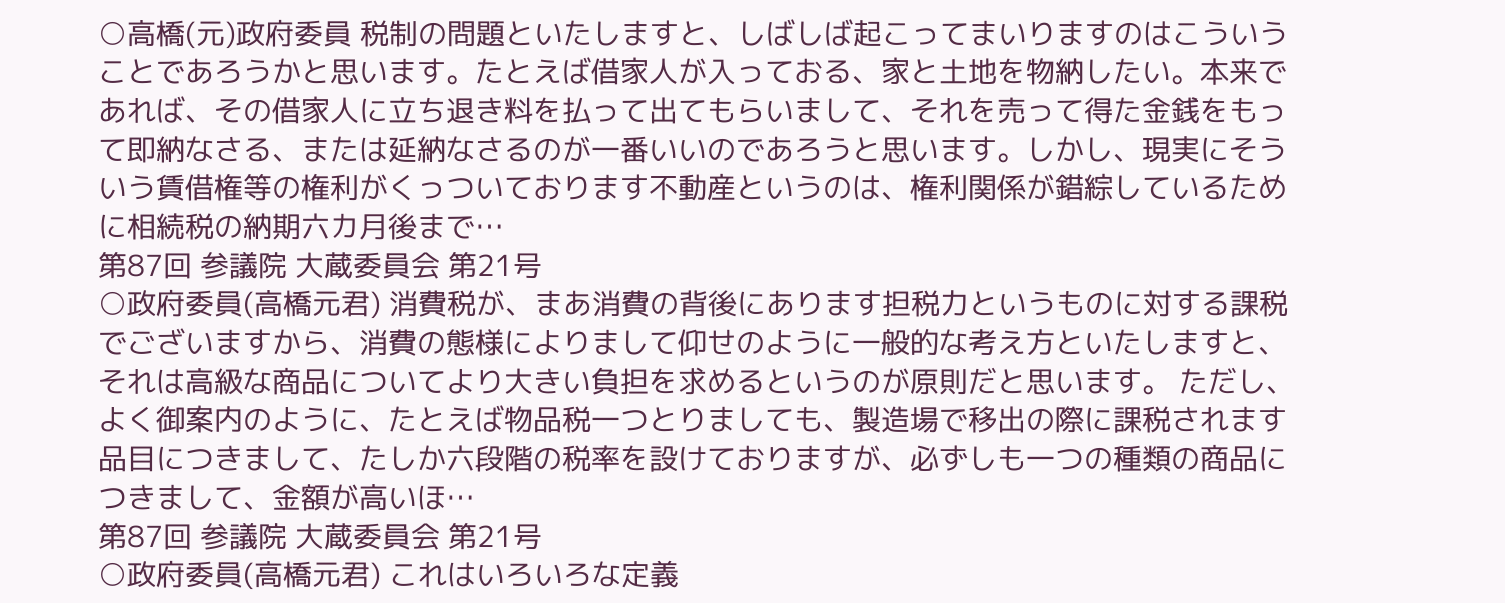○高橋(元)政府委員 税制の問題といたしますと、しばしば起こってまいりますのはこういうことであろうかと思います。たとえば借家人が入っておる、家と土地を物納したい。本来であれば、その借家人に立ち退き料を払って出てもらいまして、それを売って得た金銭をもって即納なさる、または延納なさるのが一番いいのであろうと思います。しかし、現実にそういう賃借権等の権利がくっついております不動産というのは、権利関係が錯綜しているために相続税の納期六カ月後まで…
第87回 参議院 大蔵委員会 第21号
○政府委員(高橋元君) 消費税が、まあ消費の背後にあります担税力というものに対する課税でございますから、消費の態様によりまして仰せのように一般的な考え方といたしますと、それは高級な商品についてより大きい負担を求めるというのが原則だと思います。 ただし、よく御案内のように、たとえば物品税一つとりましても、製造場で移出の際に課税されます品目につきまして、たしか六段階の税率を設けておりますが、必ずしも一つの種類の商品につきまして、金額が高いほ…
第87回 参議院 大蔵委員会 第21号
○政府委員(高橋元君) これはいろいろな定義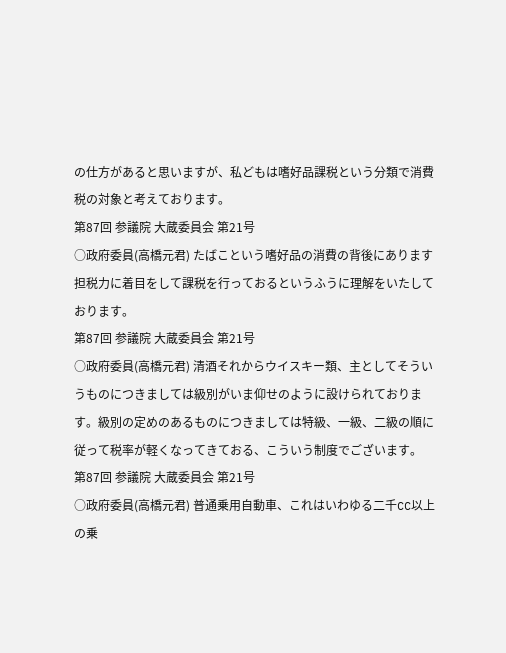の仕方があると思いますが、私どもは嗜好品課税という分類で消費税の対象と考えております。
第87回 参議院 大蔵委員会 第21号
○政府委員(高橋元君) たばこという嗜好品の消費の背後にあります担税力に着目をして課税を行っておるというふうに理解をいたしております。
第87回 参議院 大蔵委員会 第21号
○政府委員(高橋元君) 清酒それからウイスキー類、主としてそういうものにつきましては級別がいま仰せのように設けられております。級別の定めのあるものにつきましては特級、一級、二級の順に従って税率が軽くなってきておる、こういう制度でございます。
第87回 参議院 大蔵委員会 第21号
○政府委員(高橋元君) 普通乗用自動車、これはいわゆる二千CC以上の乗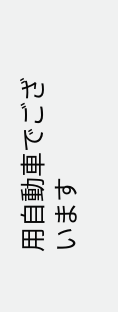用自動車でございます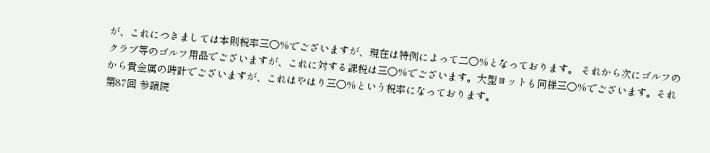が、これにつきましては本則税率三〇%でございますが、現在は特例によって二〇%となっております。 それから次にゴルフのクラブ等のゴルフ用品でございますが、これに対する課税は三〇%でございます。大型ヨットも同様三〇%でございます。それから貴金属の時計でございますが、これはやはり三〇%という税率になっております。
第87回 参議院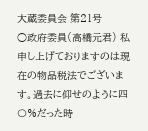大蔵委員会 第21号
○政府委員(高橋元君) 私申し上げておりますのは現在の物品税法でございます。過去に仰せのように四〇%だった時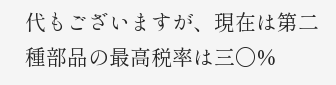代もございますが、現在は第二種部品の最高税率は三〇%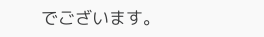でございます。